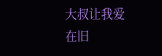大叔让我爱
在旧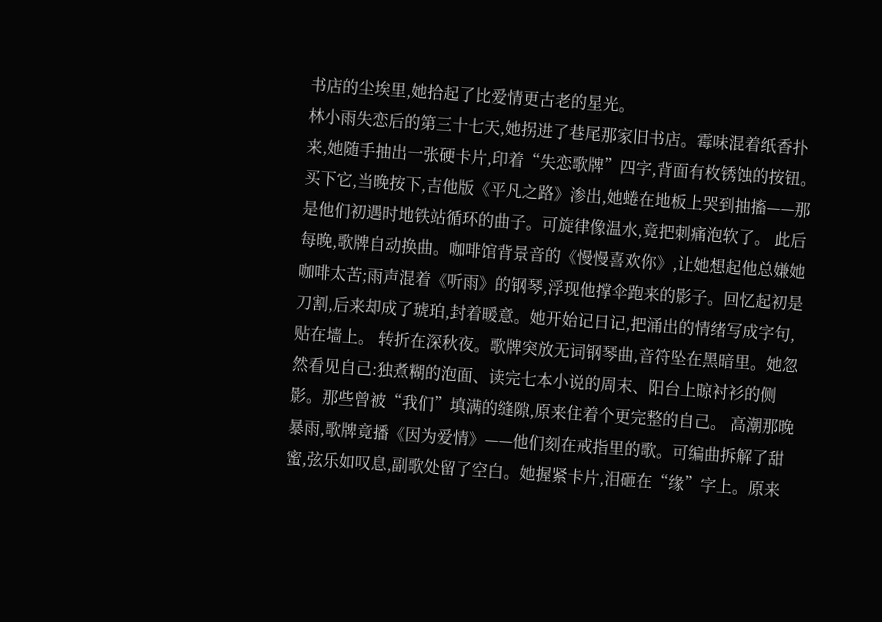书店的尘埃里,她拾起了比爱情更古老的星光。
林小雨失恋后的第三十七天,她拐进了巷尾那家旧书店。霉味混着纸香扑来,她随手抽出一张硬卡片,印着“失恋歌牌”四字,背面有枚锈蚀的按钮。买下它,当晚按下,吉他版《平凡之路》渗出,她蜷在地板上哭到抽搐——那是他们初遇时地铁站循环的曲子。可旋律像温水,竟把刺痛泡软了。 此后每晚,歌牌自动换曲。咖啡馆背景音的《慢慢喜欢你》,让她想起他总嫌她咖啡太苦;雨声混着《听雨》的钢琴,浮现他撑伞跑来的影子。回忆起初是刀割,后来却成了琥珀,封着暖意。她开始记日记,把涌出的情绪写成字句,贴在墙上。 转折在深秋夜。歌牌突放无词钢琴曲,音符坠在黑暗里。她忽然看见自己:独煮糊的泡面、读完七本小说的周末、阳台上晾衬衫的侧影。那些曾被“我们”填满的缝隙,原来住着个更完整的自己。 高潮那晚暴雨,歌牌竟播《因为爱情》——他们刻在戒指里的歌。可编曲拆解了甜蜜,弦乐如叹息,副歌处留了空白。她握紧卡片,泪砸在“缘”字上。原来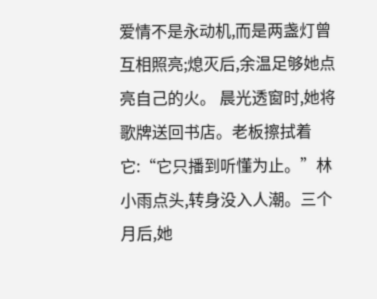爱情不是永动机,而是两盏灯曾互相照亮;熄灭后,余温足够她点亮自己的火。 晨光透窗时,她将歌牌送回书店。老板擦拭着它:“它只播到听懂为止。”林小雨点头,转身没入人潮。三个月后,她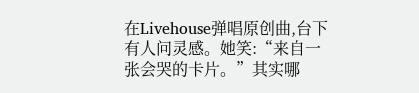在Livehouse弹唱原创曲,台下有人问灵感。她笑:“来自一张会哭的卡片。”其实哪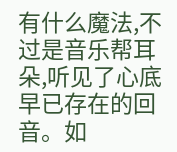有什么魔法,不过是音乐帮耳朵,听见了心底早已存在的回音。如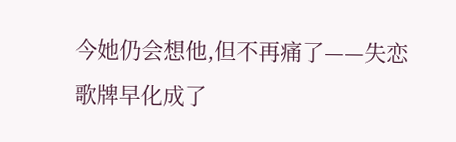今她仍会想他,但不再痛了——失恋歌牌早化成了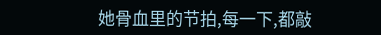她骨血里的节拍,每一下,都敲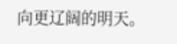向更辽阔的明天。